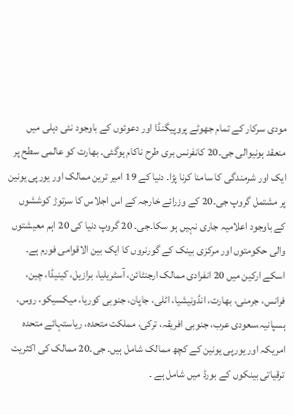مودی سرکار کے تمام جھوٹے پروپیگنڈا اور دعوئوں کے باوجود نئی دہلی میں منعقد ہونیوالی جی۔20 کانفرنس بری طرح ناکام ہوگئی۔ بھارت کو عالمی سطح پر ایک اور شرمندگی کا سامنا کرنا پڑا۔ دنیا کے 19 امیر ترین ممالک اور یورپی یونین پر مشتمل گروپ جی۔20 کے وزرائے خارجہ کے اس اجلاس کا سرتوڑ کوششوں کے باوجود اعلامیہ جاری نہیں ہو سکا۔جی۔ 20 گروپ دنیا کی 20 اہم معیشتوں والی حکومتوں اور مرکزی بینک کے گورنروں کا ایک بین الاقوامی فورم ہے۔ اسکے ارکین میں 20 انفرادی ممالک ارجنٹائن، آسٹریلیا، برازیل، کینیڈا، چین، فرانس، جرمنی، بھارت، انڈونیشیا، اٹلی، جاپان، جنوبی کوریا، میکسیکو، روس، ہسپانیہ،سعودی عرب، جنوبی افریقہ، ترکی، مملکت متحدہ، ریاستہائے متحدہ امریکہ اور یورپی یونین کے کچھ ممالک شامل ہیں۔ جی۔20 ممالک کی اکثریت ترقیاتی بینکوں کے بورڈ میں شامل ہے ۔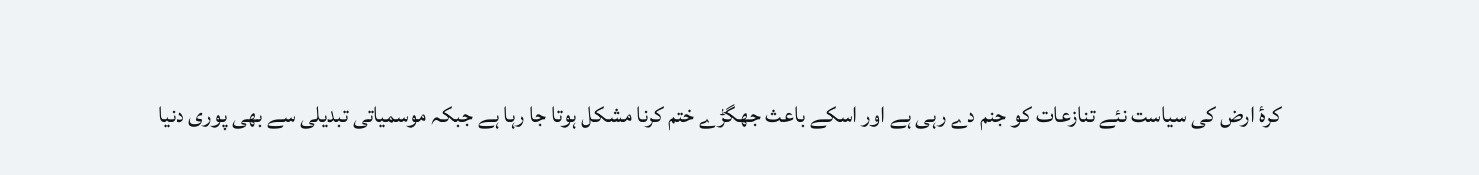کرۂ ارض کی سیاست نئے تنازعات کو جنم دے رہی ہے اور اسکے باعث جھگڑے ختم کرنا مشکل ہوتا جا رہا ہے جبکہ موسمیاتی تبدیلی سے بھی پوری دنیا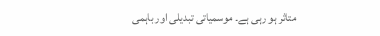متاثر ہو رہی ہے۔ موسمیاتی تبدیلی اور باہمی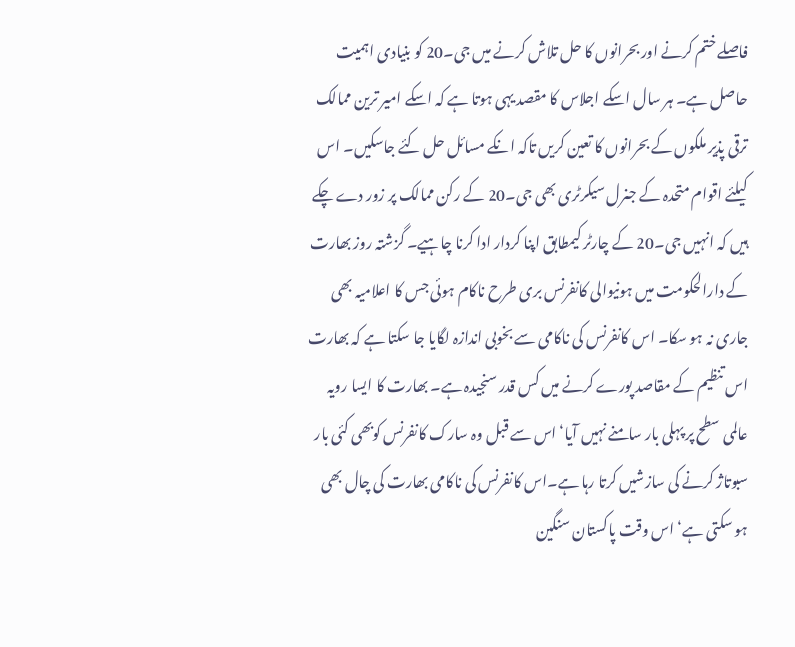فاصلے ختم کرنے اور بحرانوں کا حل تلاش کرنے میں جی۔20 کو بنیادی اہمیت حاصل ہے۔ ہر سال اسکے اجلاس کا مقصد یہی ہوتا ہے کہ اسکے امیر ترین ممالک ترقی پذیر ملکوں کے بحرانوں کا تعین کریں تاکہ انکے مسائل حل کئے جاسکیں۔ اس کیلئے اقوام متحدہ کے جنرل سیکرٹری بھی جی۔20 کے رکن ممالک پر زور دے چکے ہیں کہ انہیں جی۔20 کے چارٹر کیمطابق اپنا کردار ادا کرنا چاہیے۔ گزشتہ روز بھارت کے دارالحکومت میں ہونیوالی کانفرنس بری طرح ناکام ہوئی جس کا اعلامیہ بھی جاری نہ ہو سکا۔ اس کانفرنس کی ناکامی سے بخوبی اندازہ لگایا جا سکتا ہے کہ بھارت اس تنظیم کے مقاصد پورے کرنے میں کس قدر سنجیدہ ہے۔ بھارت کا ایسا رویہ عالمی سطح پر پہلی بار سامنے نہیں آیا‘ اس سے قبل وہ سارک کانفرنس کوبھی کئی بار سبوتاژ کرنے کی سازشیں کرتا رہا ہے۔اس کانفرنس کی ناکامی بھارت کی چال بھی ہو سکتی ہے‘ اس وقت پاکستان سنگین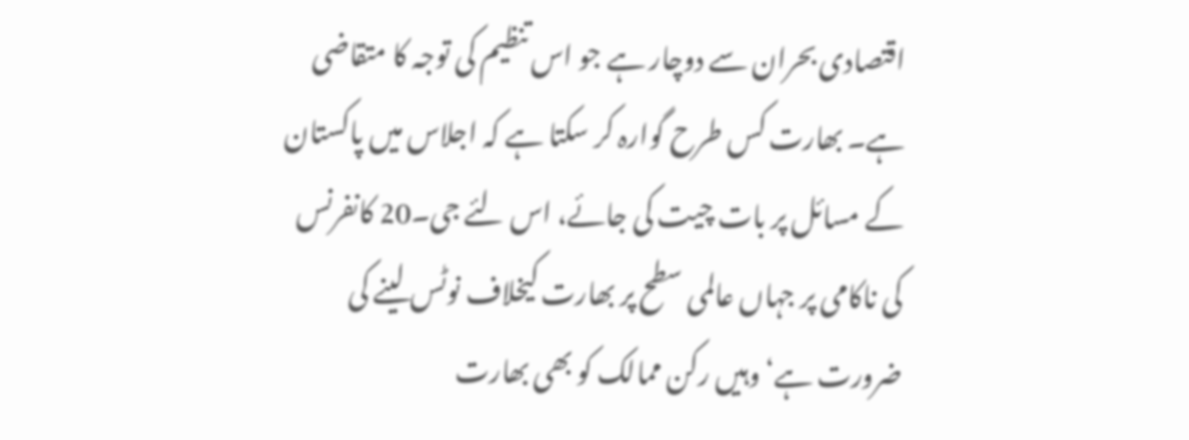اقتصادی بحران سے دوچار ہے جو اس تنظیم کی توجہ کا متقاضی ہے۔ بھارت کس طرح گوارہ کر سکتا ہے کہ اجلاس میں پاکستان کے مسائل پر بات چیت کی جائے، اس لئے جی۔20 کانفرنس کی ناکامی پر جہاں عالمی سطح پر بھارت کیخلاف نوٹس لینے کی ضرورت ہے‘ وہیں رکن ممالک کو بھی بھارت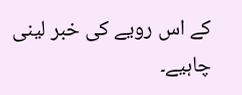کے اس رویے کی خبر لینی چاہیے۔